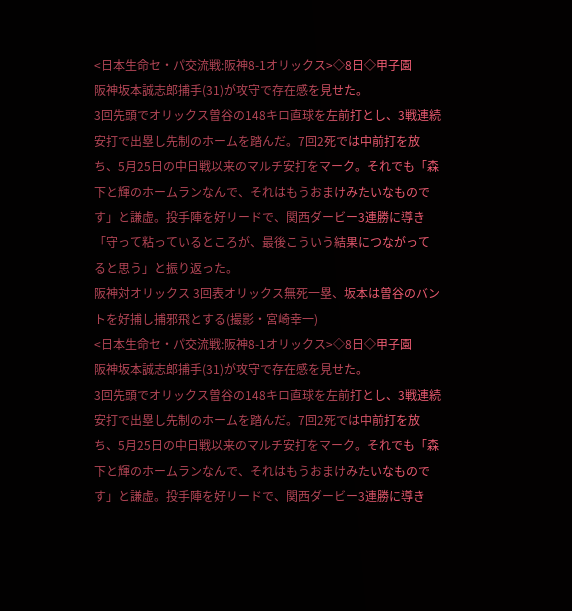<日本生命セ・パ交流戦:阪神8-1オリックス>◇8日◇甲子園
阪神坂本誠志郎捕手(31)が攻守で存在感を見せた。
3回先頭でオリックス曽谷の148キロ直球を左前打とし、3戦連続安打で出塁し先制のホームを踏んだ。7回2死では中前打を放ち、5月25日の中日戦以来のマルチ安打をマーク。それでも「森下と輝のホームランなんで、それはもうおまけみたいなものです」と謙虚。投手陣を好リードで、関西ダービー3連勝に導き「守って粘っているところが、最後こういう結果につながってると思う」と振り返った。
阪神対オリックス 3回表オリックス無死一塁、坂本は曽谷のバントを好捕し捕邪飛とする(撮影・宮崎幸一)
<日本生命セ・パ交流戦:阪神8-1オリックス>◇8日◇甲子園
阪神坂本誠志郎捕手(31)が攻守で存在感を見せた。
3回先頭でオリックス曽谷の148キロ直球を左前打とし、3戦連続安打で出塁し先制のホームを踏んだ。7回2死では中前打を放ち、5月25日の中日戦以来のマルチ安打をマーク。それでも「森下と輝のホームランなんで、それはもうおまけみたいなものです」と謙虚。投手陣を好リードで、関西ダービー3連勝に導き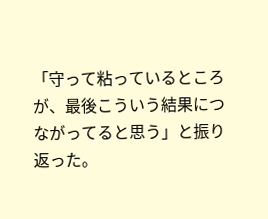「守って粘っているところが、最後こういう結果につながってると思う」と振り返った。